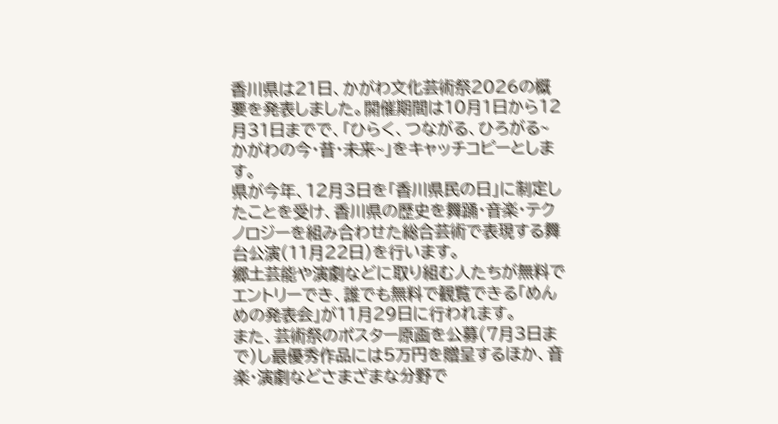香川県は21日、かがわ文化芸術祭2026の概要を発表しました。開催期間は10月1日から12月31日までで、「ひらく、つながる、ひろがる~かがわの今・昔・未来~」をキャッチコピーとします。
県が今年、12月3日を「香川県民の日」に制定したことを受け、香川県の歴史を舞踊・音楽・テクノロジーを組み合わせた総合芸術で表現する舞台公演(11月22日)を行います。
郷土芸能や演劇などに取り組む人たちが無料でエントリーでき、誰でも無料で観覧できる「めんめの発表会」が11月29日に行われます。
また、芸術祭のポスター原画を公募(7月3日まで)し最優秀作品には5万円を贈呈するほか、音楽・演劇などさまざまな分野で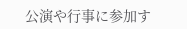公演や行事に参加す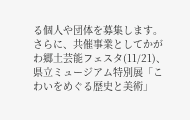る個人や団体を募集します。
さらに、共催事業としてかがわ郷土芸能フェスタ(11/21)、県立ミュージアム特別展「こわいをめぐる歴史と美術」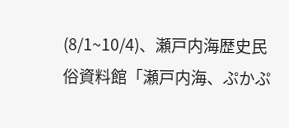(8/1~10/4)、瀬戸内海歴史民俗資料館「瀬戸内海、ぷかぷ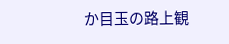か目玉の路上観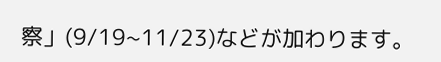察」(9/19~11/23)などが加わります。